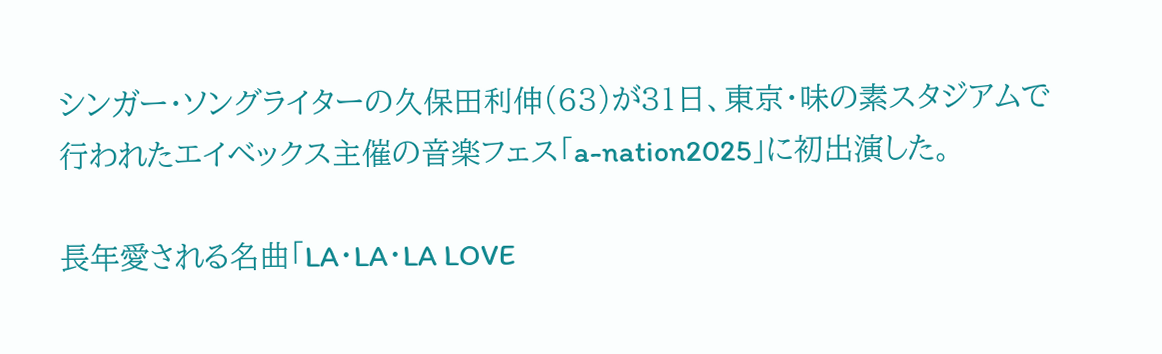シンガー・ソングライターの久保田利伸(63)が31日、東京・味の素スタジアムで行われたエイベックス主催の音楽フェス「a-nation2025」に初出演した。

長年愛される名曲「LA・LA・LA LOVE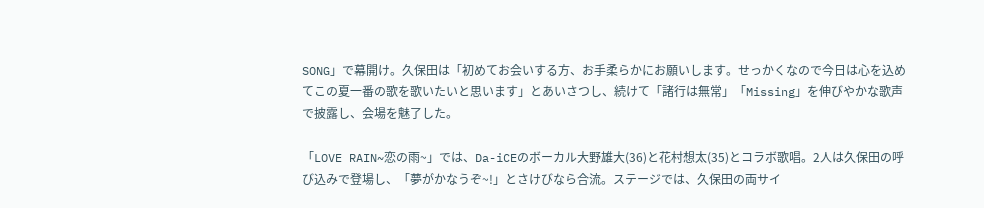SONG」で幕開け。久保田は「初めてお会いする方、お手柔らかにお願いします。せっかくなので今日は心を込めてこの夏一番の歌を歌いたいと思います」とあいさつし、続けて「諸行は無常」「Missing」を伸びやかな歌声で披露し、会場を魅了した。

「LOVE RAIN~恋の雨~」では、Da-iCEのボーカル大野雄大(36)と花村想太(35)とコラボ歌唱。2人は久保田の呼び込みで登場し、「夢がかなうぞ~!」とさけびなら合流。ステージでは、久保田の両サイ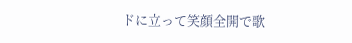ドに立って笑顔全開で歌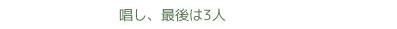唱し、最後は3人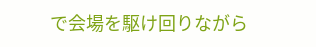で会場を駆け回りながら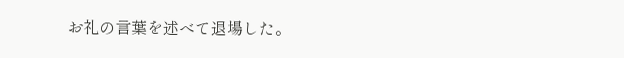お礼の言葉を述べて退場した。